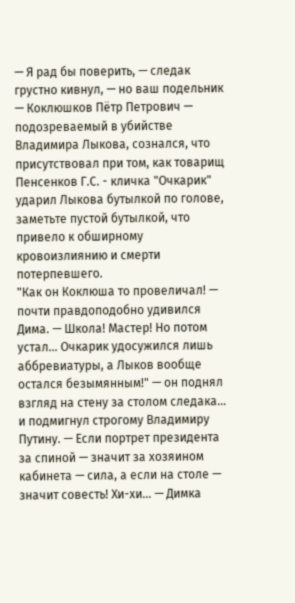— Я рад бы поверить, — следак грустно кивнул, — но ваш подельник — Коклюшков Пётр Петрович — подозреваемый в убийстве Владимира Лыкова, сознался, что присутствовал при том, как товарищ Пенсенков Г.С. - кличка "Очкарик" ударил Лыкова бутылкой по голове, заметьте пустой бутылкой, что привело к обширному кровоизлиянию и смерти потерпевшего.
"Как он Коклюша то провеличал! — почти правдоподобно удивился Дима. — Школа! Мастер! Но потом устал… Очкарик удосужился лишь аббревиатуры, а Лыков вообще остался безымянным!" — он поднял взгляд на стену за столом следака… и подмигнул строгому Владимиру Путину. — Если портрет президента за спиной — значит за хозяином кабинета — сила, а если на столе — значит совесть! Хи-хи… — Димка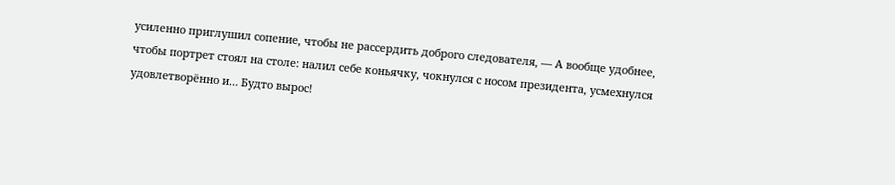усиленно приглушил сопение, чтобы не рассердить доброго следователя, — А вообще удобнее, чтобы портрет стоял на столе: налил себе коньячку, чокнулся с носом президента, усмехнулся удовлетворённо и… Будто вырос!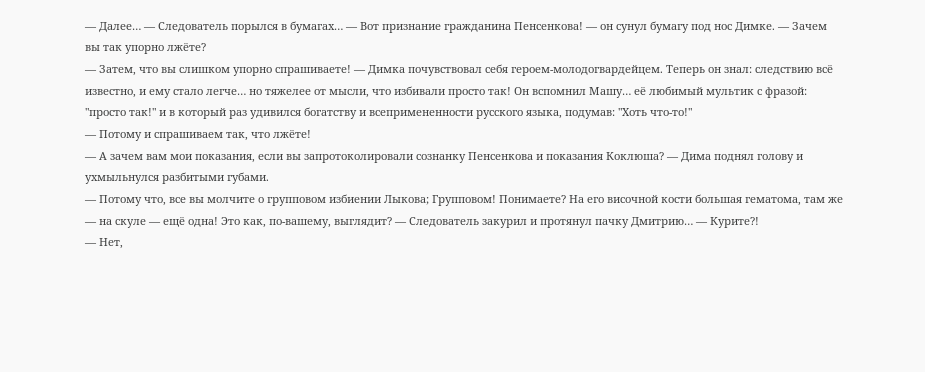— Далее… — Следователь порылся в бумагах… — Вот признание гражданина Пенсенкова! — он сунул бумагу под нос Димке. — Зачем вы так упорно лжёте?
— Затем, что вы слишком упорно спрашиваете! — Димка почувствовал себя героем-молодогвардейцем. Теперь он знал: следствию всё известно, и ему стало легче… но тяжелее от мысли, что избивали просто так! Он вспомнил Машу… её любимый мультик с фразой: "просто так!" и в который раз удивился богатству и всепримененности русского языка, подумав: "Хоть что-то!"
— Потому и спрашиваем так, что лжёте!
— А зачем вам мои показания, если вы запротоколировали сознанку Пенсенкова и показания Коклюша? — Дима поднял голову и ухмыльнулся разбитыми губами.
— Потому что, все вы молчите о групповом избиении Лыкова; Групповом! Понимаете? На его височной кости большая гематома, там же — на скуле — ещё одна! Это как, по-вашему, выглядит? — Следователь закурил и протянул пачку Дмитрию… — Курите?!
— Нет,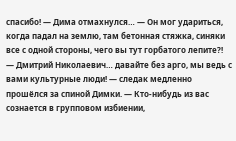спасибо! — Дима отмахнулся… — Он мог удариться, когда падал на землю, там бетонная стяжка, синяки все с одной стороны, чего вы тут горбатого лепите?!
— Дмитрий Николаевич… давайте без арго, мы ведь с вами культурные люди! — следак медленно прошёлся за спиной Димки. — Кто-нибудь из вас сознается в групповом избиении,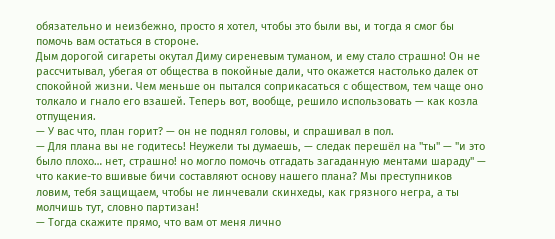обязательно и неизбежно, просто я хотел, чтобы это были вы, и тогда я смог бы помочь вам остаться в стороне.
Дым дорогой сигареты окутал Диму сиреневым туманом, и ему стало страшно! Он не рассчитывал, убегая от общества в покойные дали, что окажется настолько далек от спокойной жизни. Чем меньше он пытался соприкасаться с обществом, тем чаще оно толкало и гнало его взашей. Теперь вот, вообще, решило использовать — как козла отпущения.
— У вас что, план горит? — он не поднял головы, и спрашивал в пол.
— Для плана вы не годитесь! Неужели ты думаешь, — следак перешёл на "ты" — "и это было плохо… нет, страшно! но могло помочь отгадать загаданную ментами шараду" — что какие-то вшивые бичи составляют основу нашего плана? Мы преступников ловим, тебя защищаем, чтобы не линчевали скинхеды, как грязного негра, а ты молчишь тут, словно партизан!
— Тогда скажите прямо, что вам от меня лично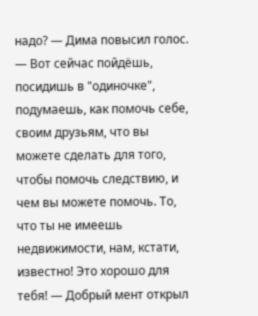надо? — Дима повысил голос.
— Вот сейчас пойдёшь, посидишь в "одиночке", подумаешь, как помочь себе, своим друзьям, что вы можете сделать для того, чтобы помочь следствию, и чем вы можете помочь. То, что ты не имеешь недвижимости, нам, кстати, известно! Это хорошо для тебя! — Добрый мент открыл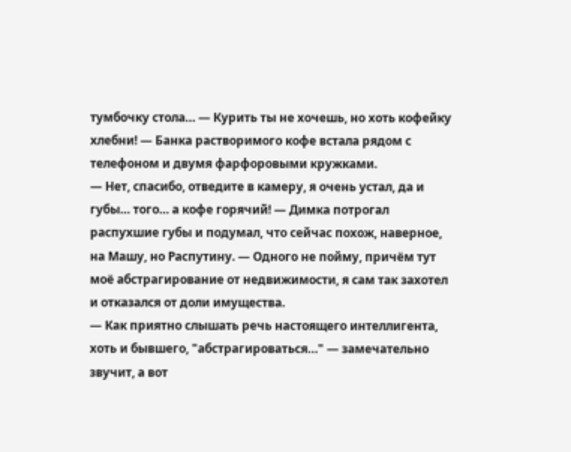тумбочку стола… — Курить ты не хочешь, но хоть кофейку хлебни! — Банка растворимого кофе встала рядом с телефоном и двумя фарфоровыми кружками.
— Нет, спасибо, отведите в камеру, я очень устал, да и губы… того… а кофе горячий! — Димка потрогал распухшие губы и подумал, что сейчас похож, наверное, на Машу, но Распутину. — Одного не пойму, причём тут моё абстрагирование от недвижимости, я сам так захотел и отказался от доли имущества.
— Как приятно слышать речь настоящего интеллигента, хоть и бывшего, "абстрагироваться…" — замечательно звучит, а вот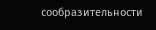сообразительности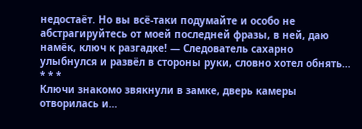недостаёт. Но вы всё-таки подумайте и особо не абстрагируйтесь от моей последней фразы, в ней, даю намёк, ключ к разгадке! — Следователь сахарно улыбнулся и развёл в стороны руки, словно хотел обнять…
* * *
Ключи знакомо звякнули в замке, дверь камеры отворилась и…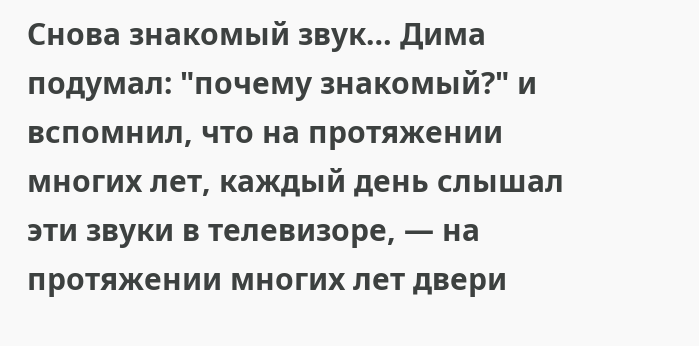Снова знакомый звук… Дима подумал: "почему знакомый?" и вспомнил, что на протяжении многих лет, каждый день слышал эти звуки в телевизоре, — на протяжении многих лет двери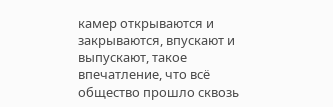камер открываются и закрываются, впускают и выпускают, такое впечатление, что всё общество прошло сквозь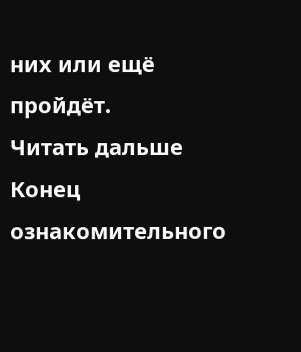них или ещё пройдёт.
Читать дальше
Конец ознакомительного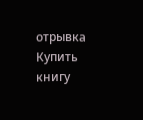отрывка
Купить книгу